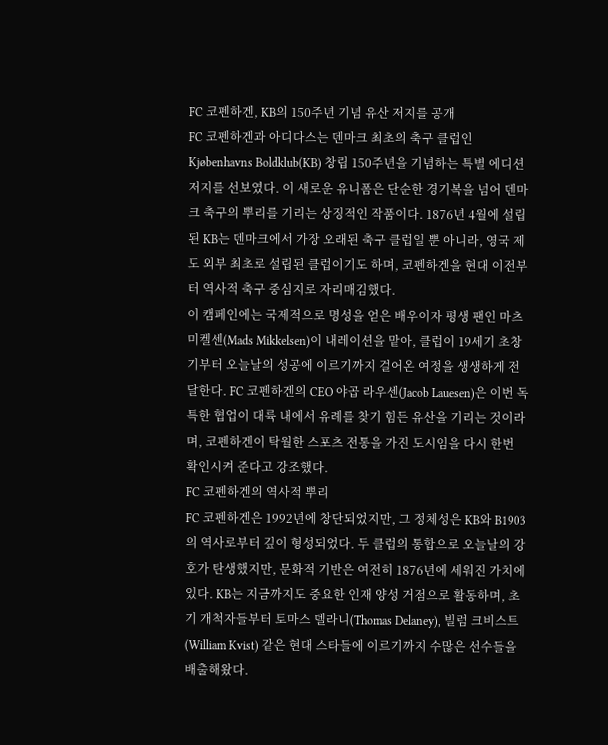FC 코펜하겐, KB의 150주년 기념 유산 저지를 공개
FC 코펜하겐과 아디다스는 덴마크 최초의 축구 클럽인 Kjøbenhavns Boldklub(KB) 창립 150주년을 기념하는 특별 에디션 저지를 선보였다. 이 새로운 유니폼은 단순한 경기복을 넘어 덴마크 축구의 뿌리를 기리는 상징적인 작품이다. 1876년 4월에 설립된 KB는 덴마크에서 가장 오래된 축구 클럽일 뿐 아니라, 영국 제도 외부 최초로 설립된 클럽이기도 하며, 코펜하겐을 현대 이전부터 역사적 축구 중심지로 자리매김했다.
이 캠페인에는 국제적으로 명성을 얻은 배우이자 평생 팬인 마츠 미켈센(Mads Mikkelsen)이 내레이션을 맡아, 클럽이 19세기 초창기부터 오늘날의 성공에 이르기까지 걸어온 여정을 생생하게 전달한다. FC 코펜하겐의 CEO 야곱 라우센(Jacob Lauesen)은 이번 독특한 협업이 대륙 내에서 유례를 찾기 힘든 유산을 기리는 것이라며, 코펜하겐이 탁월한 스포츠 전통을 가진 도시임을 다시 한번 확인시켜 준다고 강조했다.
FC 코펜하겐의 역사적 뿌리
FC 코펜하겐은 1992년에 창단되었지만, 그 정체성은 KB와 B1903의 역사로부터 깊이 형성되었다. 두 클럽의 통합으로 오늘날의 강호가 탄생했지만, 문화적 기반은 여전히 1876년에 세워진 가치에 있다. KB는 지금까지도 중요한 인재 양성 거점으로 활동하며, 초기 개척자들부터 토마스 델라니(Thomas Delaney), 빌럼 크비스트(William Kvist) 같은 현대 스타들에 이르기까지 수많은 선수들을 배출해왔다.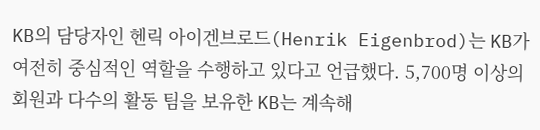KB의 담당자인 헨릭 아이겐브로드(Henrik Eigenbrod)는 KB가 여전히 중심적인 역할을 수행하고 있다고 언급했다. 5,700명 이상의 회원과 다수의 활동 팀을 보유한 KB는 계속해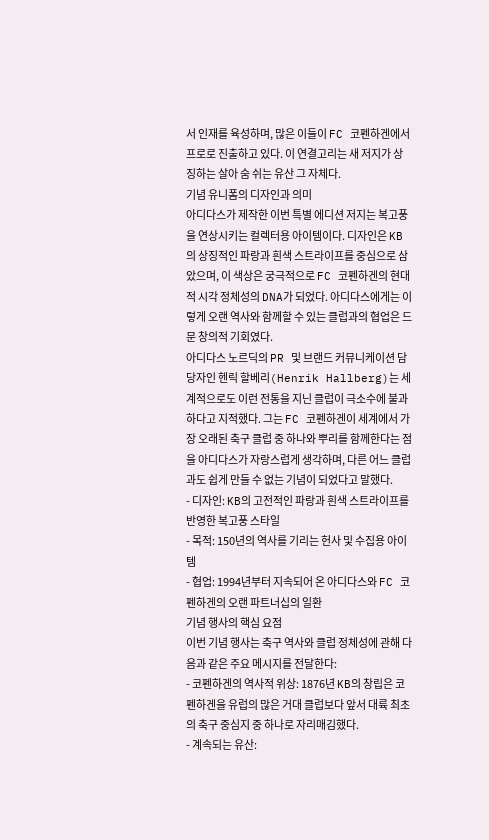서 인재를 육성하며, 많은 이들이 FC 코펜하겐에서 프로로 진출하고 있다. 이 연결고리는 새 저지가 상징하는 살아 숨 쉬는 유산 그 자체다.
기념 유니폼의 디자인과 의미
아디다스가 제작한 이번 특별 에디션 저지는 복고풍을 연상시키는 컬렉터용 아이템이다. 디자인은 KB의 상징적인 파랑과 흰색 스트라이프를 중심으로 삼았으며, 이 색상은 궁극적으로 FC 코펜하겐의 현대적 시각 정체성의 DNA가 되었다. 아디다스에게는 이렇게 오랜 역사와 함께할 수 있는 클럽과의 협업은 드문 창의적 기회였다.
아디다스 노르딕의 PR 및 브랜드 커뮤니케이션 담당자인 헨릭 할베리(Henrik Hallberg)는 세계적으로도 이런 전통을 지닌 클럽이 극소수에 불과하다고 지적했다. 그는 FC 코펜하겐이 세계에서 가장 오래된 축구 클럽 중 하나와 뿌리를 함께한다는 점을 아디다스가 자랑스럽게 생각하며, 다른 어느 클럽과도 쉽게 만들 수 없는 기념이 되었다고 말했다.
- 디자인: KB의 고전적인 파랑과 흰색 스트라이프를 반영한 복고풍 스타일
- 목적: 150년의 역사를 기리는 헌사 및 수집용 아이템
- 협업: 1994년부터 지속되어 온 아디다스와 FC 코펜하겐의 오랜 파트너십의 일환
기념 행사의 핵심 요점
이번 기념 행사는 축구 역사와 클럽 정체성에 관해 다음과 같은 주요 메시지를 전달한다:
- 코펜하겐의 역사적 위상: 1876년 KB의 창립은 코펜하겐을 유럽의 많은 거대 클럽보다 앞서 대륙 최초의 축구 중심지 중 하나로 자리매김했다.
- 계속되는 유산: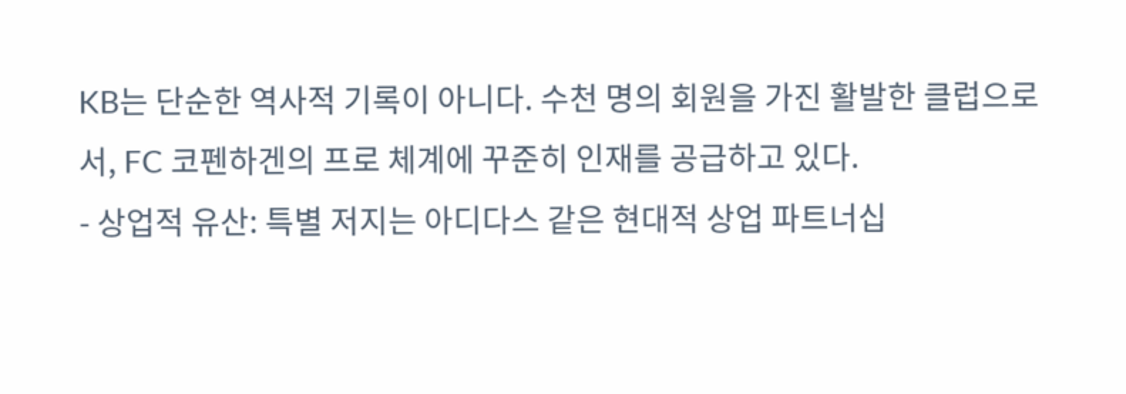KB는 단순한 역사적 기록이 아니다. 수천 명의 회원을 가진 활발한 클럽으로서, FC 코펜하겐의 프로 체계에 꾸준히 인재를 공급하고 있다.
- 상업적 유산: 특별 저지는 아디다스 같은 현대적 상업 파트너십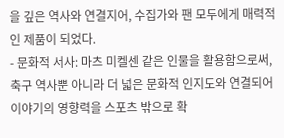을 깊은 역사와 연결지어, 수집가와 팬 모두에게 매력적인 제품이 되었다.
- 문화적 서사: 마츠 미켈센 같은 인물을 활용함으로써, 축구 역사뿐 아니라 더 넓은 문화적 인지도와 연결되어 이야기의 영향력을 스포츠 밖으로 확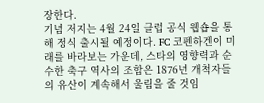장한다.
기념 저지는 4월 24일 클럽 공식 웹숍을 통해 정식 출시될 예정이다. FC 코펜하겐이 미래를 바라보는 가운데, 스타의 영향력과 순수한 축구 역사의 조합은 1876년 개척자들의 유산이 계속해서 울림을 줄 것임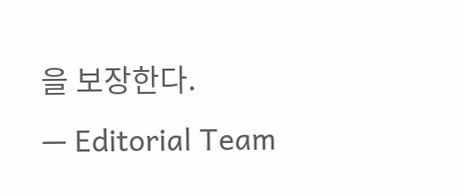을 보장한다.
— Editorial Team